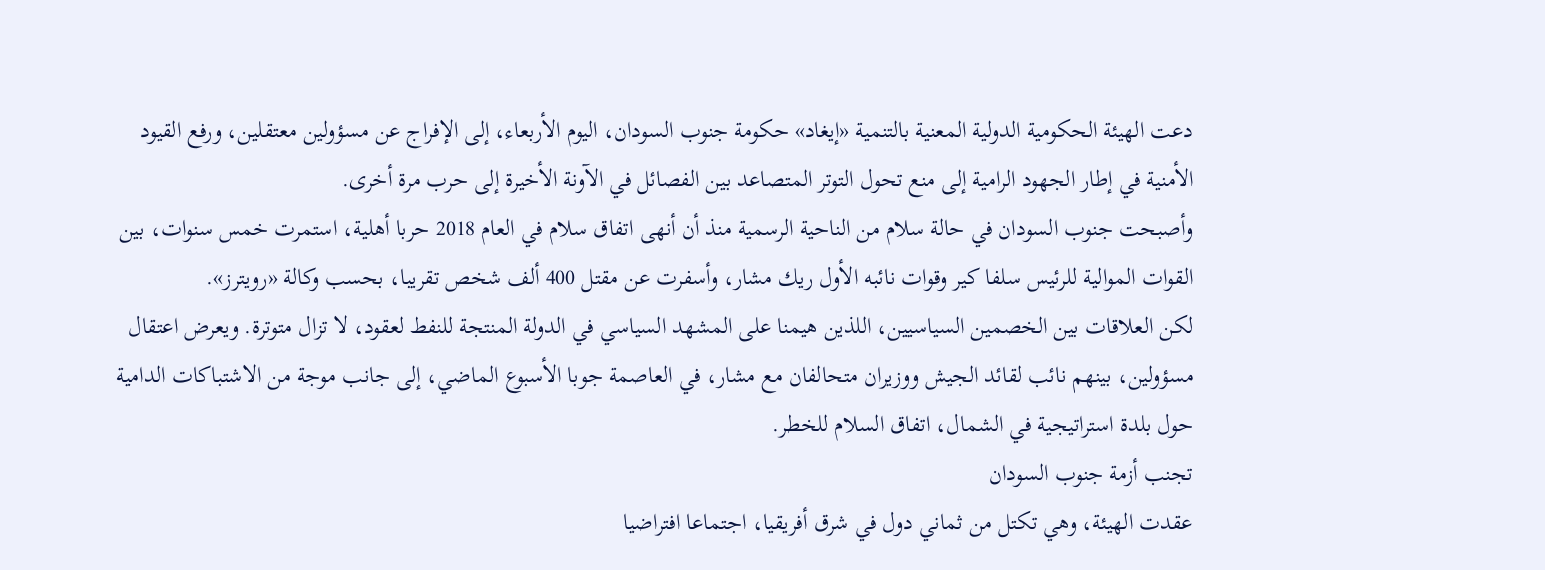دعت الهيئة الحكومية الدولية المعنية بالتنمية «إيغاد» حكومة جنوب السودان، اليوم الأربعاء، إلى الإفراج عن مسؤولين معتقلين، ورفع القيود الأمنية في إطار الجهود الرامية إلى منع تحول التوتر المتصاعد بين الفصائل في الآونة الأخيرة إلى حرب مرة أخرى.
وأصبحت جنوب السودان في حالة سلام من الناحية الرسمية منذ أن أنهى اتفاق سلام في العام 2018 حربا أهلية، استمرت خمس سنوات، بين القوات الموالية للرئيس سلفا كير وقوات نائبه الأول ريك مشار، وأسفرت عن مقتل 400 ألف شخص تقريبا، بحسب وكالة «رويترز».
لكن العلاقات بين الخصمين السياسيين، اللذين هيمنا على المشهد السياسي في الدولة المنتجة للنفط لعقود، لا تزال متوترة. ويعرض اعتقال مسؤولين، بينهم نائب لقائد الجيش ووزيران متحالفان مع مشار، في العاصمة جوبا الأسبوع الماضي، إلى جانب موجة من الاشتباكات الدامية حول بلدة استراتيجية في الشمال، اتفاق السلام للخطر.
تجنب أزمة جنوب السودان
عقدت الهيئة، وهي تكتل من ثماني دول في شرق أفريقيا، اجتماعا افتراضيا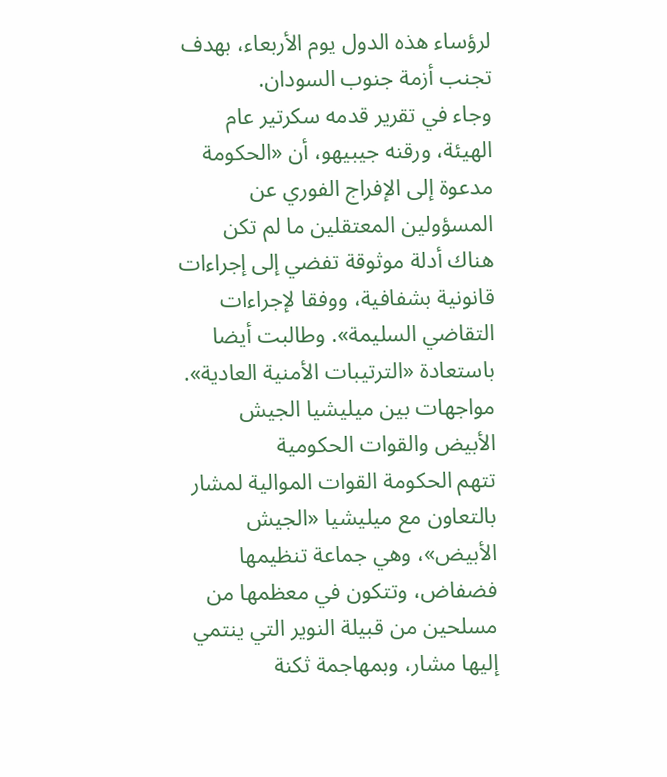لرؤساء هذه الدول يوم الأربعاء، بهدف تجنب أزمة جنوب السودان.
وجاء في تقرير قدمه سكرتير عام الهيئة، ورقنه جيبيهو، أن «الحكومة مدعوة إلى الإفراج الفوري عن المسؤولين المعتقلين ما لم تكن هناك أدلة موثوقة تفضي إلى إجراءات قانونية بشفافية، ووفقا لإجراءات التقاضي السليمة». وطالبت أيضا باستعادة «الترتيبات الأمنية العادية».
مواجهات بين ميليشيا الجيش الأبيض والقوات الحكومية
تتهم الحكومة القوات الموالية لمشار بالتعاون مع ميليشيا «الجيش الأبيض»، وهي جماعة تنظيمها فضفاض، وتتكون في معظمها من مسلحين من قبيلة النوير التي ينتمي إليها مشار، وبمهاجمة ثكنة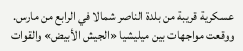عسكرية قريبة من بلدة الناصر شمالا في الرابع من مارس.
ووقعت مواجهات بين ميليشيا «الجيش الأبيض» والقوات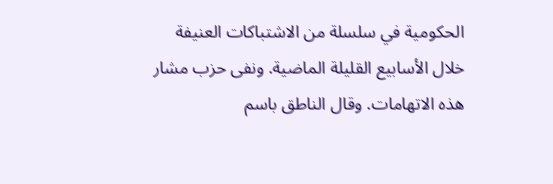الحكومية في سلسلة من الاشتباكات العنيفة خلال الأسابيع القليلة الماضية. ونفى حزب مشار هذه الاتهامات. وقال الناطق باسم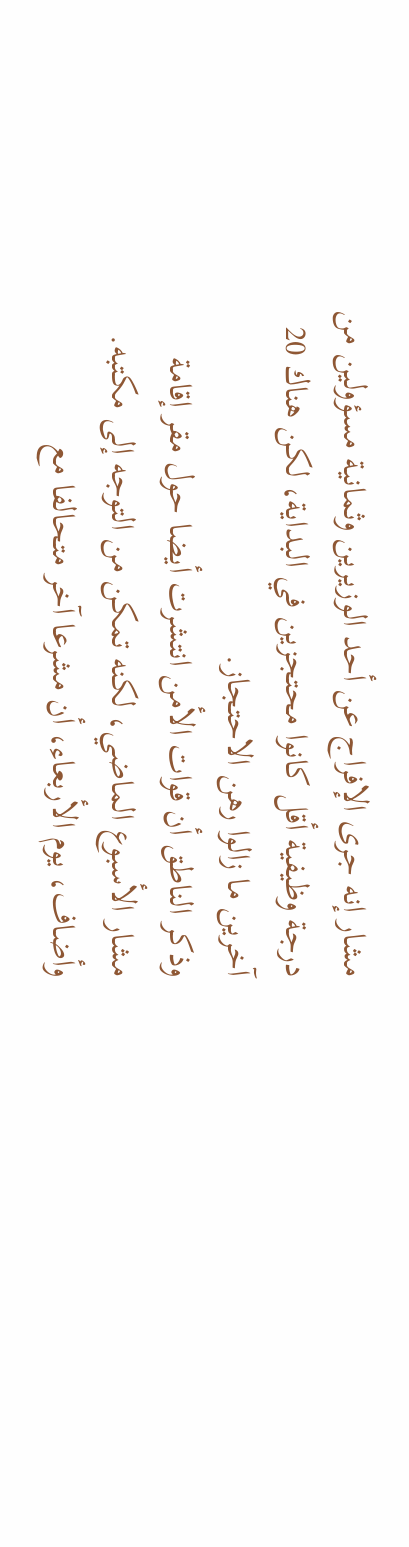مشار إنه جرى الإفراج عن أحد الوزيرين وثمانية مسؤولين من درجة وظيفية أقل كانوا محتجزين في البداية، لكن هناك 20 آخرين ما زالوا رهن الاحتجاز.
وذكر الناطق أن قوات الأمن انتشرت أيضا حول مقر إقامة مشار الأسبوع الماضي، لكنه تمكن من التوجه إلى مكتبه. وأضاف، يوم الأربعاء، أن مشرعا آخر متحالفا مع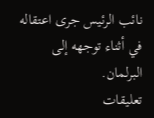نائب الرئيس جرى اعتقاله في أثناء توجهه إلى البرلمان.
تعليقات